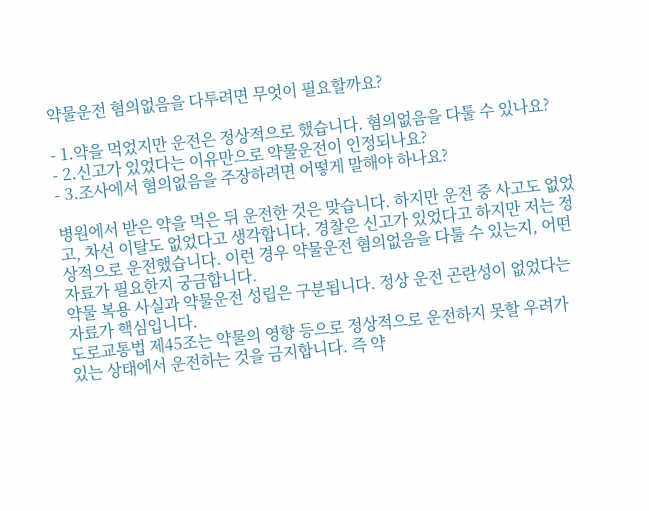약물운전 혐의없음을 다투려면 무엇이 필요할까요?

- 1.약을 먹었지만 운전은 정상적으로 했습니다. 혐의없음을 다툴 수 있나요?
- 2.신고가 있었다는 이유만으로 약물운전이 인정되나요?
- 3.조사에서 혐의없음을 주장하려면 어떻게 말해야 하나요?

병원에서 받은 약을 먹은 뒤 운전한 것은 맞습니다. 하지만 운전 중 사고도 없었고, 차선 이탈도 없었다고 생각합니다. 경찰은 신고가 있었다고 하지만 저는 정상적으로 운전했습니다. 이런 경우 약물운전 혐의없음을 다툴 수 있는지, 어떤 자료가 필요한지 궁금합니다.
약물 복용 사실과 약물운전 성립은 구분됩니다. 정상 운전 곤란성이 없었다는 자료가 핵심입니다.
도로교통법 제45조는 약물의 영향 등으로 정상적으로 운전하지 못할 우려가 있는 상태에서 운전하는 것을 금지합니다. 즉 약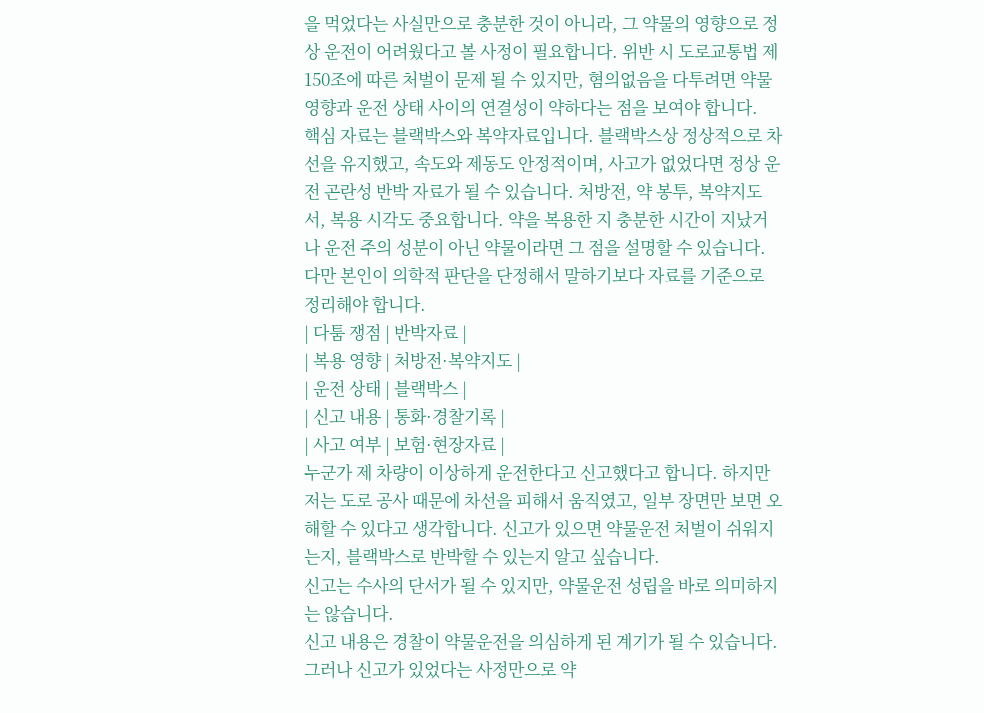을 먹었다는 사실만으로 충분한 것이 아니라, 그 약물의 영향으로 정상 운전이 어려웠다고 볼 사정이 필요합니다. 위반 시 도로교통법 제150조에 따른 처벌이 문제 될 수 있지만, 혐의없음을 다투려면 약물 영향과 운전 상태 사이의 연결성이 약하다는 점을 보여야 합니다.
핵심 자료는 블랙박스와 복약자료입니다. 블랙박스상 정상적으로 차선을 유지했고, 속도와 제동도 안정적이며, 사고가 없었다면 정상 운전 곤란성 반박 자료가 될 수 있습니다. 처방전, 약 봉투, 복약지도서, 복용 시각도 중요합니다. 약을 복용한 지 충분한 시간이 지났거나 운전 주의 성분이 아닌 약물이라면 그 점을 설명할 수 있습니다. 다만 본인이 의학적 판단을 단정해서 말하기보다 자료를 기준으로 정리해야 합니다.
| 다툼 쟁점 | 반박자료 |
| 복용 영향 | 처방전·복약지도 |
| 운전 상태 | 블랙박스 |
| 신고 내용 | 통화·경찰기록 |
| 사고 여부 | 보험·현장자료 |
누군가 제 차량이 이상하게 운전한다고 신고했다고 합니다. 하지만 저는 도로 공사 때문에 차선을 피해서 움직였고, 일부 장면만 보면 오해할 수 있다고 생각합니다. 신고가 있으면 약물운전 처벌이 쉬워지는지, 블랙박스로 반박할 수 있는지 알고 싶습니다.
신고는 수사의 단서가 될 수 있지만, 약물운전 성립을 바로 의미하지는 않습니다.
신고 내용은 경찰이 약물운전을 의심하게 된 계기가 될 수 있습니다. 그러나 신고가 있었다는 사정만으로 약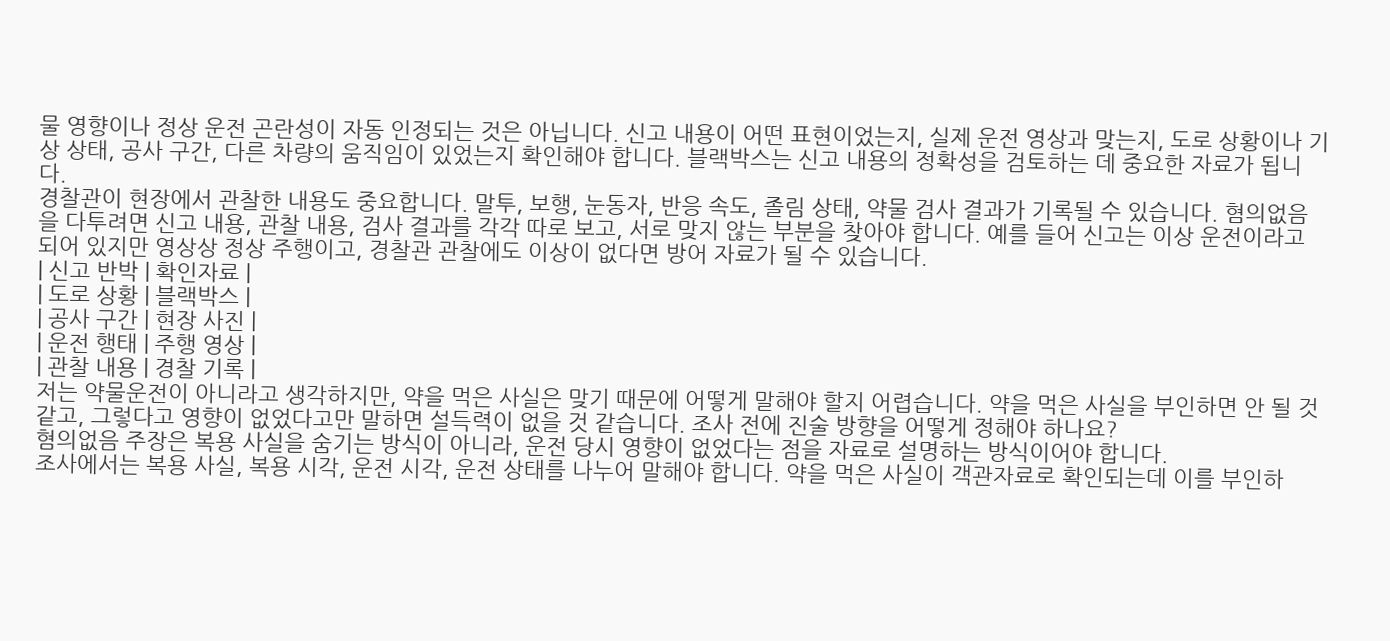물 영향이나 정상 운전 곤란성이 자동 인정되는 것은 아닙니다. 신고 내용이 어떤 표현이었는지, 실제 운전 영상과 맞는지, 도로 상황이나 기상 상태, 공사 구간, 다른 차량의 움직임이 있었는지 확인해야 합니다. 블랙박스는 신고 내용의 정확성을 검토하는 데 중요한 자료가 됩니다.
경찰관이 현장에서 관찰한 내용도 중요합니다. 말투, 보행, 눈동자, 반응 속도, 졸림 상태, 약물 검사 결과가 기록될 수 있습니다. 혐의없음을 다투려면 신고 내용, 관찰 내용, 검사 결과를 각각 따로 보고, 서로 맞지 않는 부분을 찾아야 합니다. 예를 들어 신고는 이상 운전이라고 되어 있지만 영상상 정상 주행이고, 경찰관 관찰에도 이상이 없다면 방어 자료가 될 수 있습니다.
| 신고 반박 | 확인자료 |
| 도로 상황 | 블랙박스 |
| 공사 구간 | 현장 사진 |
| 운전 행태 | 주행 영상 |
| 관찰 내용 | 경찰 기록 |
저는 약물운전이 아니라고 생각하지만, 약을 먹은 사실은 맞기 때문에 어떻게 말해야 할지 어렵습니다. 약을 먹은 사실을 부인하면 안 될 것 같고, 그렇다고 영향이 없었다고만 말하면 설득력이 없을 것 같습니다. 조사 전에 진술 방향을 어떻게 정해야 하나요?
혐의없음 주장은 복용 사실을 숨기는 방식이 아니라, 운전 당시 영향이 없었다는 점을 자료로 설명하는 방식이어야 합니다.
조사에서는 복용 사실, 복용 시각, 운전 시각, 운전 상태를 나누어 말해야 합니다. 약을 먹은 사실이 객관자료로 확인되는데 이를 부인하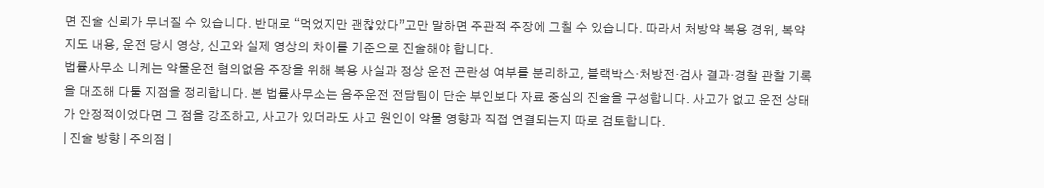면 진술 신뢰가 무너질 수 있습니다. 반대로 “먹었지만 괜찮았다”고만 말하면 주관적 주장에 그칠 수 있습니다. 따라서 처방약 복용 경위, 복약지도 내용, 운전 당시 영상, 신고와 실제 영상의 차이를 기준으로 진술해야 합니다.
법률사무소 니케는 약물운전 혐의없음 주장을 위해 복용 사실과 정상 운전 곤란성 여부를 분리하고, 블랙박스·처방전·검사 결과·경찰 관찰 기록을 대조해 다툴 지점을 정리합니다. 본 법률사무소는 음주운전 전담팀이 단순 부인보다 자료 중심의 진술을 구성합니다. 사고가 없고 운전 상태가 안정적이었다면 그 점을 강조하고, 사고가 있더라도 사고 원인이 약물 영향과 직접 연결되는지 따로 검토합니다.
| 진술 방향 | 주의점 |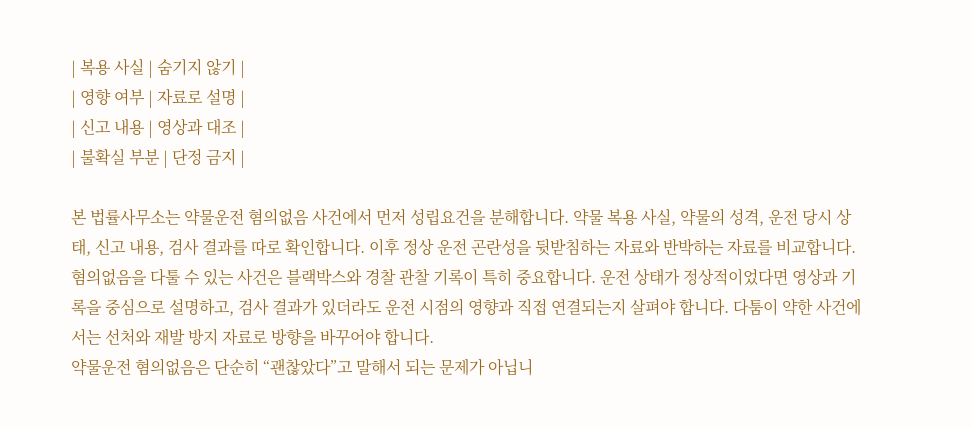| 복용 사실 | 숨기지 않기 |
| 영향 여부 | 자료로 설명 |
| 신고 내용 | 영상과 대조 |
| 불확실 부분 | 단정 금지 |

본 법률사무소는 약물운전 혐의없음 사건에서 먼저 성립요건을 분해합니다. 약물 복용 사실, 약물의 성격, 운전 당시 상태, 신고 내용, 검사 결과를 따로 확인합니다. 이후 정상 운전 곤란성을 뒷받침하는 자료와 반박하는 자료를 비교합니다. 혐의없음을 다툴 수 있는 사건은 블랙박스와 경찰 관찰 기록이 특히 중요합니다. 운전 상태가 정상적이었다면 영상과 기록을 중심으로 설명하고, 검사 결과가 있더라도 운전 시점의 영향과 직접 연결되는지 살펴야 합니다. 다툼이 약한 사건에서는 선처와 재발 방지 자료로 방향을 바꾸어야 합니다.
약물운전 혐의없음은 단순히 “괜찮았다”고 말해서 되는 문제가 아닙니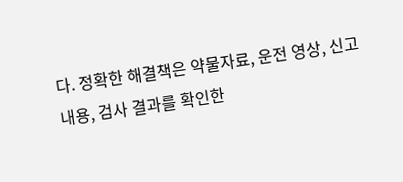다. 정확한 해결책은 약물자료, 운전 영상, 신고 내용, 검사 결과를 확인한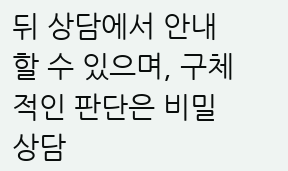뒤 상담에서 안내할 수 있으며, 구체적인 판단은 비밀상담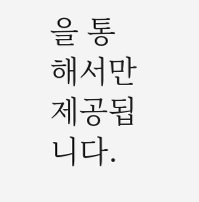을 통해서만 제공됩니다.